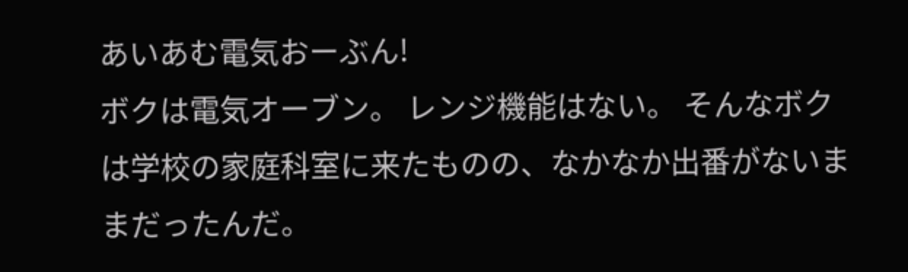あいあむ電気おーぶん!
ボクは電気オーブン。 レンジ機能はない。 そんなボクは学校の家庭科室に来たものの、なかなか出番がないままだったんだ。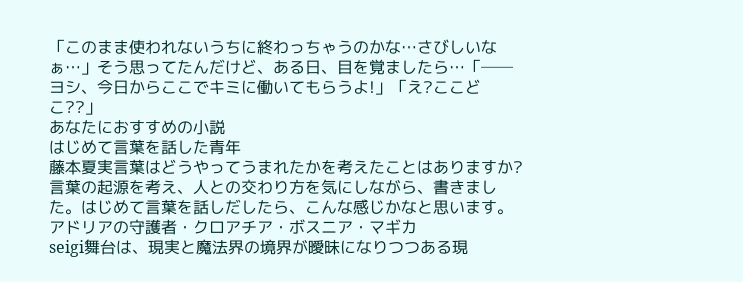「このまま使われないうちに終わっちゃうのかな…さびしいなぁ…」そう思ってたんだけど、ある日、目を覚ましたら…「──ヨシ、今日からここでキミに働いてもらうよ!」「え?ここどこ??」
あなたにおすすめの小説
はじめて言葉を話した青年
藤本夏実言葉はどうやってうまれたかを考えたことはありますか?言葉の起源を考え、人との交わり方を気にしながら、書きました。はじめて言葉を話しだしたら、こんな感じかなと思います。
アドリアの守護者・クロアチア・ボスニア・マギカ
seigi舞台は、現実と魔法界の境界が曖昧になりつつある現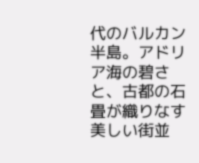代のバルカン半島。アドリア海の碧さと、古都の石畳が織りなす美しい街並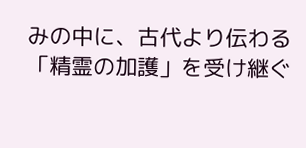みの中に、古代より伝わる「精霊の加護」を受け継ぐ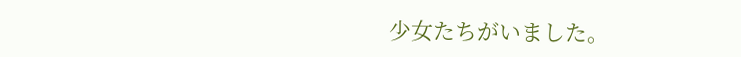少女たちがいました。